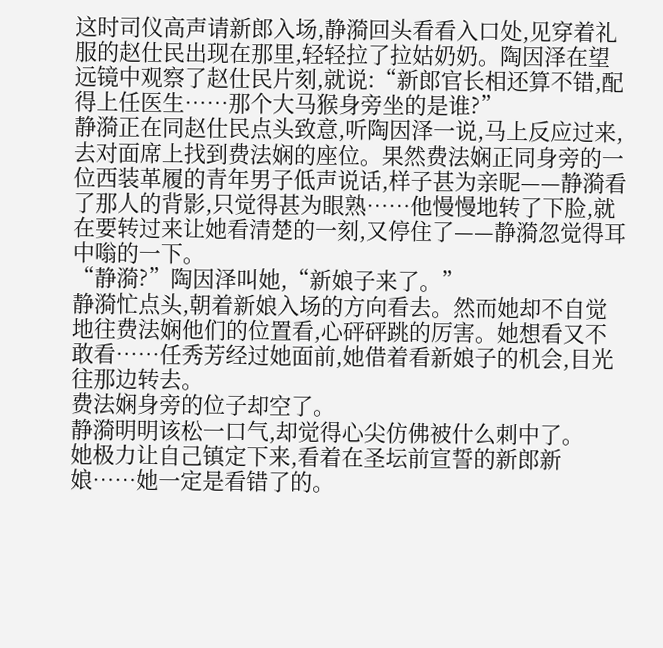这时司仪高声请新郎入场,静漪回头看看入口处,见穿着礼服的赵仕民出现在那里,轻轻拉了拉姑奶奶。陶因泽在望远镜中观察了赵仕民片刻,就说:“新郎官长相还算不错,配得上任医生……那个大马猴身旁坐的是谁?”
静漪正在同赵仕民点头致意,听陶因泽一说,马上反应过来,去对面席上找到费法娴的座位。果然费法娴正同身旁的一位西装革履的青年男子低声说话,样子甚为亲昵——静漪看了那人的背影,只觉得甚为眼熟……他慢慢地转了下脸,就在要转过来让她看清楚的一刻,又停住了——静漪忽觉得耳中嗡的一下。
“静漪?”陶因泽叫她,“新娘子来了。”
静漪忙点头,朝着新娘入场的方向看去。然而她却不自觉地往费法娴他们的位置看,心砰砰跳的厉害。她想看又不敢看……任秀芳经过她面前,她借着看新娘子的机会,目光往那边转去。
费法娴身旁的位子却空了。
静漪明明该松一口气,却觉得心尖仿佛被什么刺中了。
她极力让自己镇定下来,看着在圣坛前宣誓的新郎新娘……她一定是看错了的。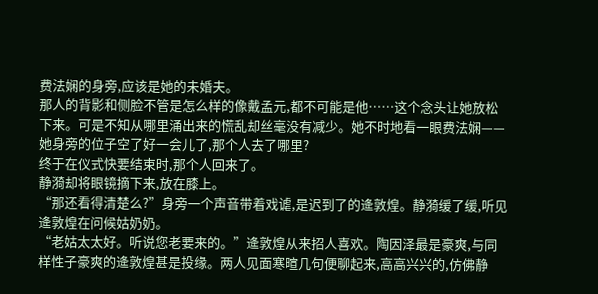费法娴的身旁,应该是她的未婚夫。
那人的背影和侧脸不管是怎么样的像戴孟元,都不可能是他……这个念头让她放松下来。可是不知从哪里涌出来的慌乱却丝毫没有减少。她不时地看一眼费法娴——她身旁的位子空了好一会儿了,那个人去了哪里?
终于在仪式快要结束时,那个人回来了。
静漪却将眼镜摘下来,放在膝上。
“那还看得清楚么?”身旁一个声音带着戏谑,是迟到了的逄敦煌。静漪缓了缓,听见逄敦煌在问候姑奶奶。
“老姑太太好。听说您老要来的。”逄敦煌从来招人喜欢。陶因泽最是豪爽,与同样性子豪爽的逄敦煌甚是投缘。两人见面寒暄几句便聊起来,高高兴兴的,仿佛静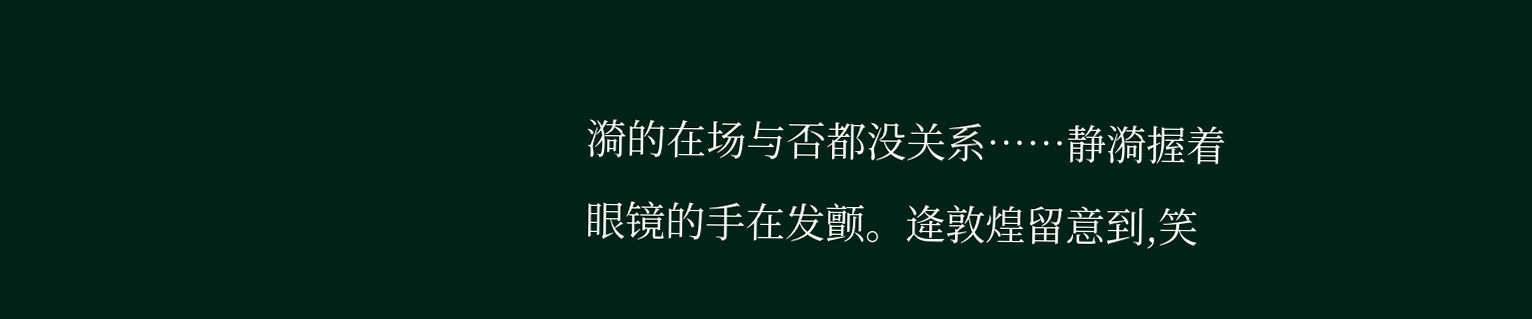漪的在场与否都没关系……静漪握着眼镜的手在发颤。逄敦煌留意到,笑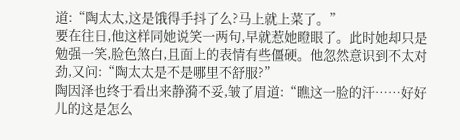道:“陶太太,这是饿得手抖了么?马上就上菜了。”
要在往日,他这样同她说笑一两句,早就惹她瞪眼了。此时她却只是勉强一笑,脸色煞白,且面上的表情有些僵硬。他忽然意识到不太对劲,又问:“陶太太是不是哪里不舒服?”
陶因泽也终于看出来静漪不妥,皱了眉道:“瞧这一脸的汗……好好儿的这是怎么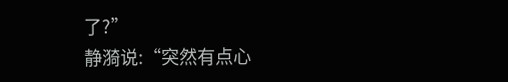了?”
静漪说:“突然有点心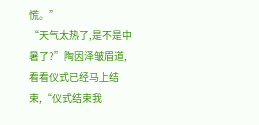慌。”
“天气太热了,是不是中暑了?”陶因泽皱眉道,看看仪式已经马上结束,“仪式结束我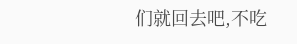们就回去吧,不吃